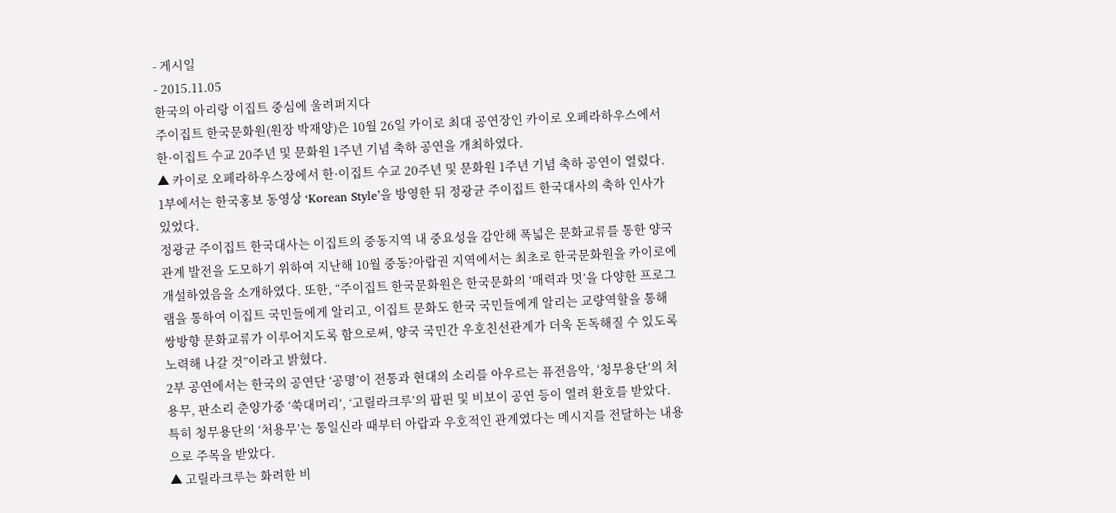- 게시일
- 2015.11.05
한국의 아리랑 이집트 중심에 울려퍼지다
주이집트 한국문화원(원장 박재양)은 10월 26일 카이로 최대 공연장인 카이로 오페라하우스에서 한·이집트 수교 20주년 및 문화원 1주년 기념 축하 공연을 개최하였다.
▲ 카이로 오페라하우스장에서 한·이집트 수교 20주년 및 문화원 1주년 기념 축하 공연이 열렸다.
1부에서는 한국홍보 동영상 ‘Korean Style’을 방영한 뒤 정광균 주이집트 한국대사의 축하 인사가 있었다.
정광균 주이집트 한국대사는 이집트의 중동지역 내 중요성을 감안해 폭넓은 문화교류를 통한 양국관계 발전을 도모하기 위하여 지난해 10월 중동?아랍권 지역에서는 최초로 한국문화원을 카이로에 개설하였음을 소개하였다. 또한, “주이집트 한국문화원은 한국문화의 ‘매력과 멋’을 다양한 프로그램을 통하여 이집트 국민들에게 알리고, 이집트 문화도 한국 국민들에게 알리는 교량역할을 통해 쌍방향 문화교류가 이루어지도록 함으로써, 양국 국민간 우호친선관계가 더욱 돈독해질 수 있도록 노력해 나갈 것”이라고 밝혔다.
2부 공연에서는 한국의 공연단 ‘공명’이 전통과 현대의 소리를 아우르는 퓨전음악, ‘청무용단’의 처용무, 판소리 춘양가중 ‘쑥대머리’, ‘고릴라크루’의 팝핀 및 비보이 공연 등이 열려 환호를 받았다. 특히 청무용단의 ‘처용무’는 통일신라 때부터 아랍과 우호적인 관계였다는 메시지를 전달하는 내용으로 주목을 받았다.
▲ 고릴라크루는 화려한 비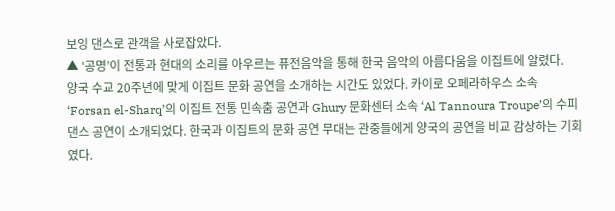보잉 댄스로 관객을 사로잡았다.
▲ ‘공명’이 전통과 현대의 소리를 아우르는 퓨전음악을 통해 한국 음악의 아름다움을 이집트에 알렸다.
양국 수교 20주년에 맞게 이집트 문화 공연을 소개하는 시간도 있었다. 카이로 오페라하우스 소속 ‘Forsan el-Sharq’의 이집트 전통 민속춤 공연과 Ghury 문화센터 소속 ‘Al Tannoura Troupe’의 수피댄스 공연이 소개되었다. 한국과 이집트의 문화 공연 무대는 관중들에게 양국의 공연을 비교 감상하는 기회였다.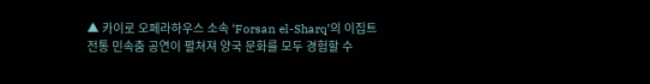▲ 카이로 오페라하우스 소속 ‘Forsan el-Sharq’의 이집트 전통 민속춤 공연이 펼쳐져 양국 문화를 모두 경험할 수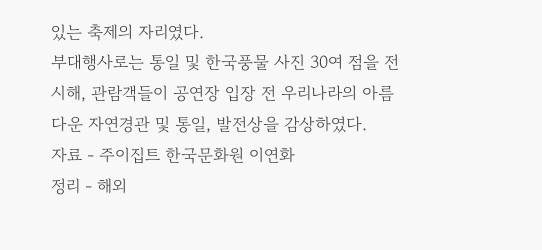있는 축제의 자리였다.
부대행사로는 통일 및 한국풍물 사진 30여 점을 전시해, 관람객들이 공연장 입장 전 우리나라의 아름다운 자연경관 및 통일, 발전상을 감상하였다.
자료 - 주이집트 한국문화원 이연화
정리 - 해외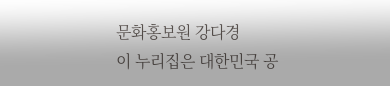문화홍보원 강다경
이 누리집은 대한민국 공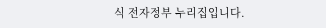식 전자정부 누리집입니다.